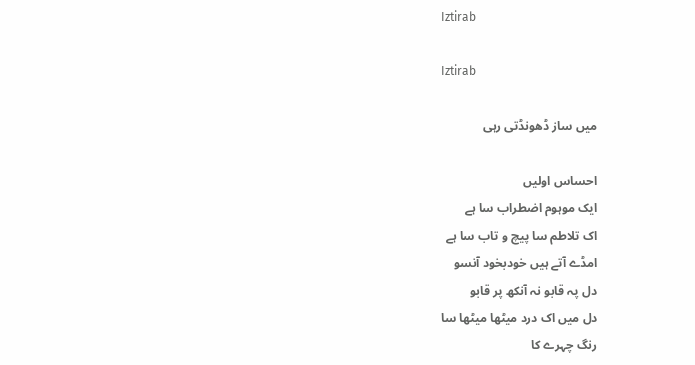Iztirab

Iztirab

میں ساز ڈھونڈتی رہی

احساس اولیں
ایک موہوم اضطراب سا ہے
اک تلاطم سا پیچ و تاب سا ہے
امڈے آتے ہیں خودبخود آنسو
دل پہ قابو نہ آنکھ پر قابو
دل میں اک درد میٹھا میٹھا سا
رنگ چہرے کا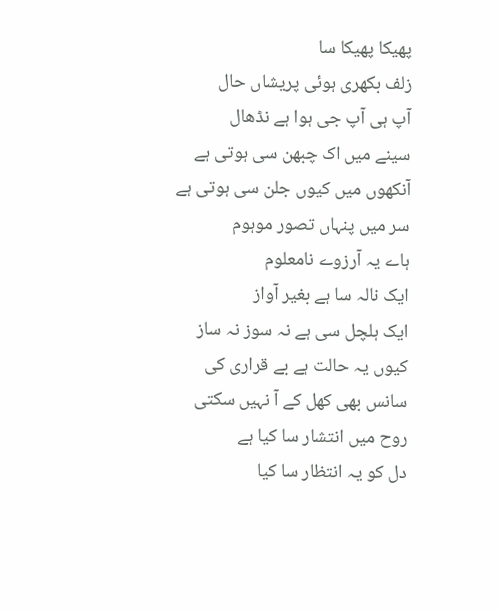پھیکا پھیکا سا
زلف بکھری ہوئی پریشاں حال
آپ ہی آپ جی ہوا ہے نڈھال
سینے میں اک چبھن سی ہوتی ہے
آنکھوں میں کیوں جلن سی ہوتی ہے
سر میں پنہاں تصور موہوم
ہاے یہ آرزوے نامعلوم
ایک نالہ سا ہے بغیر آواز
ایک ہلچل سی ہے نہ سوز نہ ساز
کیوں یہ حالت ہے بے قراری کی
سانس بھی کھل کے آ نہیں سکتی
روح میں انتشار سا کیا ہے
دل کو یہ انتظار سا کیا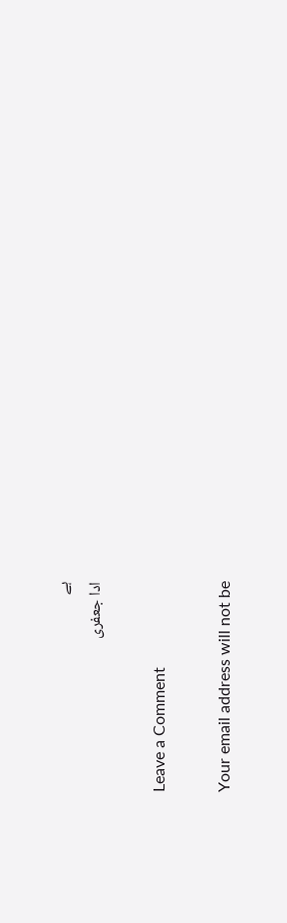ہے
ادا جعفری

Leave a Comment

Your email address will not be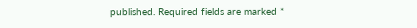published. Required fields are marked *